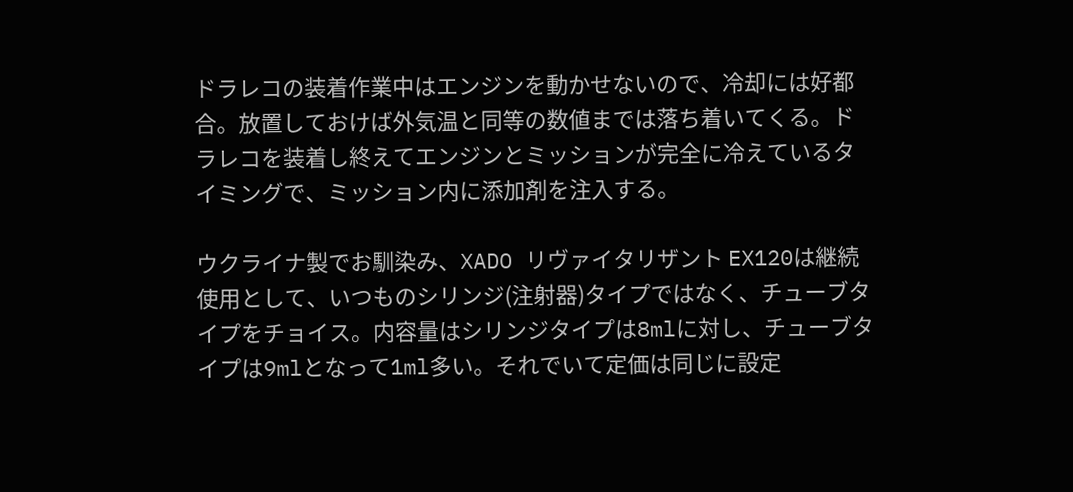ドラレコの装着作業中はエンジンを動かせないので、冷却には好都合。放置しておけば外気温と同等の数値までは落ち着いてくる。ドラレコを装着し終えてエンジンとミッションが完全に冷えているタイミングで、ミッション内に添加剤を注入する。

ウクライナ製でお馴染み、XADO リヴァイタリザント EX120は継続使用として、いつものシリンジ(注射器)タイプではなく、チューブタイプをチョイス。内容量はシリンジタイプは8mlに対し、チューブタイプは9mlとなって1ml多い。それでいて定価は同じに設定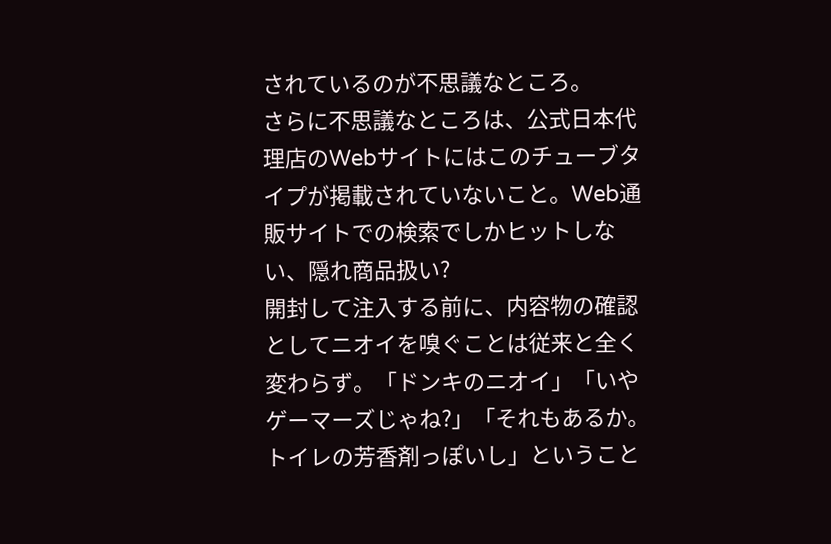されているのが不思議なところ。
さらに不思議なところは、公式日本代理店のWebサイトにはこのチューブタイプが掲載されていないこと。Web通販サイトでの検索でしかヒットしない、隠れ商品扱い?
開封して注入する前に、内容物の確認としてニオイを嗅ぐことは従来と全く変わらず。「ドンキのニオイ」「いやゲーマーズじゃね?」「それもあるか。トイレの芳香剤っぽいし」ということ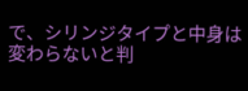で、シリンジタイプと中身は変わらないと判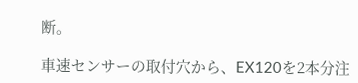断。

車速センサーの取付穴から、EX120を2本分注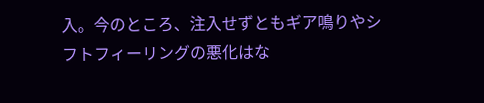入。今のところ、注入せずともギア鳴りやシフトフィーリングの悪化はな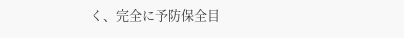く、完全に予防保全目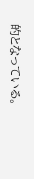的となっている。